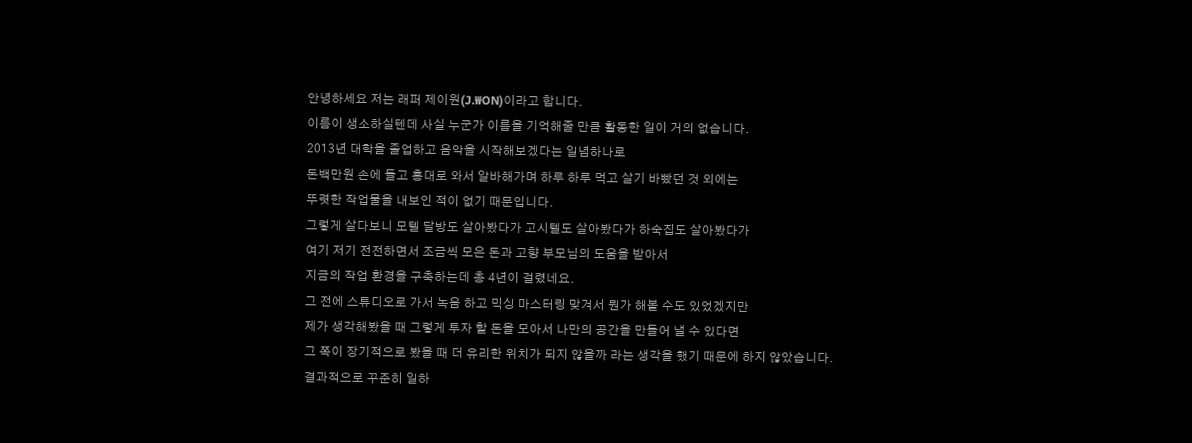안녕하세요 저는 래퍼 제이원(J.₩ON)이라고 합니다.
이름이 생소하실텐데 사실 누군가 이름을 기억해줄 만큼 활동한 일이 거의 없습니다.
2013년 대학을 졸업하고 음악을 시작해보겠다는 일념하나로
돈백만원 손에 들고 홍대로 와서 알바해가며 하루 하루 먹고 살기 바빴던 것 외에는
뚜렷한 작업물을 내보인 적이 없기 때문입니다.
그렇게 살다보니 모텔 달방도 살아봤다가 고시텔도 살아봤다가 하숙집도 살아봤다가
여기 저기 전전하면서 조금씩 모은 돈과 고향 부모님의 도움을 받아서
지금의 작업 환경을 구축하는데 총 4년이 걸렸네요.
그 전에 스튜디오로 가서 녹음 하고 믹싱 마스터링 맞겨서 뭔가 해볼 수도 있었겠지만
제가 생각해봤을 때 그렇게 투자 할 돈을 모아서 나만의 공간을 만들어 낼 수 있다면
그 쪽이 장기적으로 봤을 때 더 유리한 위치가 되지 않을까 라는 생각을 했기 때문에 하지 않았습니다.
결과적으로 꾸준히 일하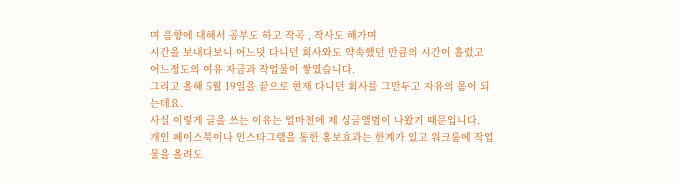며 음향에 대해서 공부도 하고 작곡 , 작사도 해가며
시간을 보내다보니 어느덧 다니던 회사와도 약속했던 만큼의 시간이 흘렀고
어느정도의 여유 자금과 작업물이 쌓였습니다.
그리고 올해 5월 19일을 끝으로 현재 다니던 회사를 그만두고 자유의 몸이 되는데요.
사실 이렇게 글을 쓰는 이유는 얼마전에 제 싱글앨범이 나왔기 때문입니다.
개인 페이스북이나 인스타그램을 통한 홍보효과는 한계가 있고 워크룸에 작업물을 올려도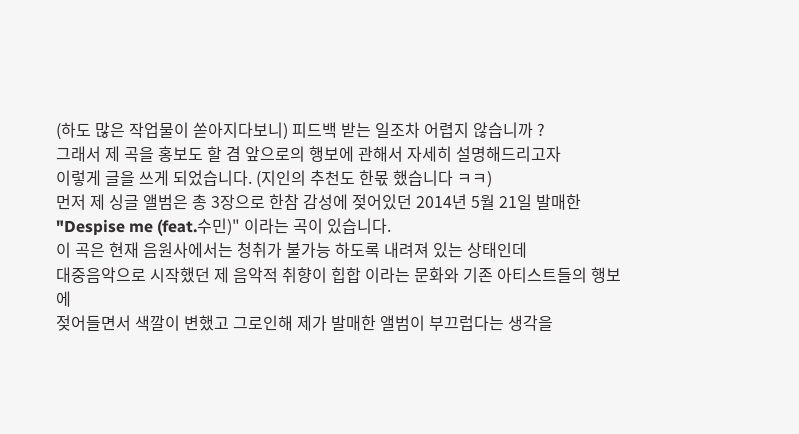(하도 많은 작업물이 쏟아지다보니) 피드백 받는 일조차 어렵지 않습니까 ?
그래서 제 곡을 홍보도 할 겸 앞으로의 행보에 관해서 자세히 설명해드리고자
이렇게 글을 쓰게 되었습니다. (지인의 추천도 한몫 했습니다 ㅋㅋ)
먼저 제 싱글 앨범은 총 3장으로 한참 감성에 젖어있던 2014년 5월 21일 발매한
"Despise me (feat.수민)" 이라는 곡이 있습니다.
이 곡은 현재 음원사에서는 청취가 불가능 하도록 내려져 있는 상태인데
대중음악으로 시작했던 제 음악적 취향이 힙합 이라는 문화와 기존 아티스트들의 행보에
젖어들면서 색깔이 변했고 그로인해 제가 발매한 앨범이 부끄럽다는 생각을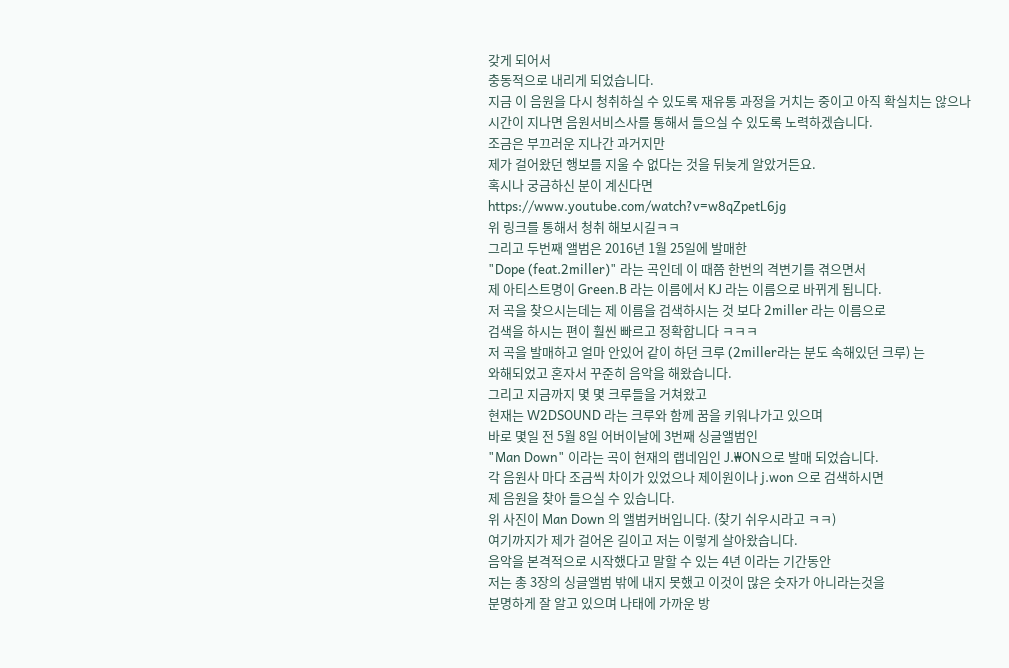갖게 되어서
충동적으로 내리게 되었습니다.
지금 이 음원을 다시 청취하실 수 있도록 재유통 과정을 거치는 중이고 아직 확실치는 않으나
시간이 지나면 음원서비스사를 통해서 들으실 수 있도록 노력하겠습니다.
조금은 부끄러운 지나간 과거지만
제가 걸어왔던 행보를 지울 수 없다는 것을 뒤늦게 알았거든요.
혹시나 궁금하신 분이 계신다면
https://www.youtube.com/watch?v=w8qZpetL6jg
위 링크를 통해서 청취 해보시길ㅋㅋ
그리고 두번째 앨범은 2016년 1월 25일에 발매한
"Dope (feat.2miller)" 라는 곡인데 이 때쯤 한번의 격변기를 겪으면서
제 아티스트명이 Green.B 라는 이름에서 KJ 라는 이름으로 바뀌게 됩니다.
저 곡을 찾으시는데는 제 이름을 검색하시는 것 보다 2miller 라는 이름으로
검색을 하시는 편이 훨씬 빠르고 정확합니다 ㅋㅋㅋ
저 곡을 발매하고 얼마 안있어 같이 하던 크루 (2miller라는 분도 속해있던 크루) 는
와해되었고 혼자서 꾸준히 음악을 해왔습니다.
그리고 지금까지 몇 몇 크루들을 거쳐왔고
현재는 W2DSOUND 라는 크루와 함께 꿈을 키워나가고 있으며
바로 몇일 전 5월 8일 어버이날에 3번째 싱글앨범인
"Man Down" 이라는 곡이 현재의 랩네임인 J.₩ON으로 발매 되었습니다.
각 음원사 마다 조금씩 차이가 있었으나 제이원이나 j.won 으로 검색하시면
제 음원을 찾아 들으실 수 있습니다.
위 사진이 Man Down 의 앨범커버입니다. (찾기 쉬우시라고 ㅋㅋ)
여기까지가 제가 걸어온 길이고 저는 이렇게 살아왔습니다.
음악을 본격적으로 시작했다고 말할 수 있는 4년 이라는 기간동안
저는 총 3장의 싱글앨범 밖에 내지 못했고 이것이 많은 숫자가 아니라는것을
분명하게 잘 알고 있으며 나태에 가까운 방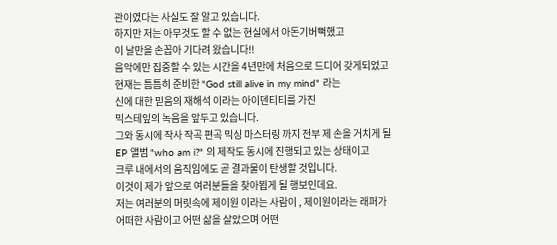관이였다는 사실도 잘 알고 있습니다.
하지만 저는 아무것도 할 수 없는 현실에서 아돈기버뻑했고
이 날만을 손꼽아 기다려 왔습니다!!
음악에만 집중할 수 있는 시간을 4년만에 처음으로 드디어 갖게되었고
현재는 틈틈히 준비한 "God still alive in my mind" 라는
신에 대한 믿음의 재해석 이라는 아이덴티티를 가진
믹스테잎의 녹음을 앞두고 있습니다.
그와 동시에 작사 작곡 편곡 믹싱 마스터링 까지 전부 제 손을 거치게 될
EP 앨범 "who am i?" 의 제작도 동시에 진행되고 있는 상태이고
크루 내에서의 움직임에도 곧 결과물이 탄생할 것입니다.
이것이 제가 앞으로 여러분들을 찾아뵙게 될 행보인데요.
저는 여러분의 머릿속에 제이원 이라는 사람이 , 제이원이라는 래퍼가
어떠한 사람이고 어떤 삶을 살았으며 어떤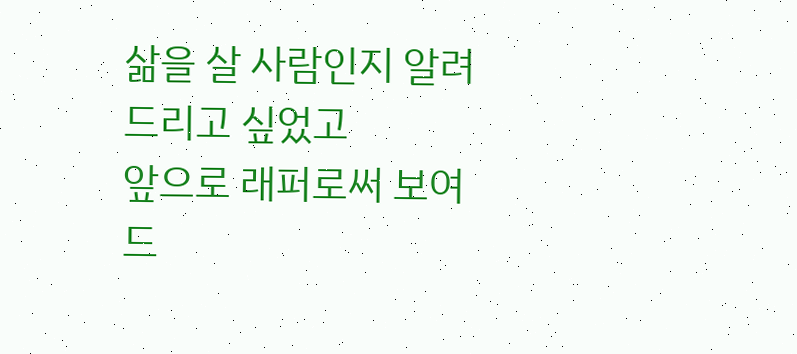삶을 살 사람인지 알려드리고 싶었고
앞으로 래퍼로써 보여드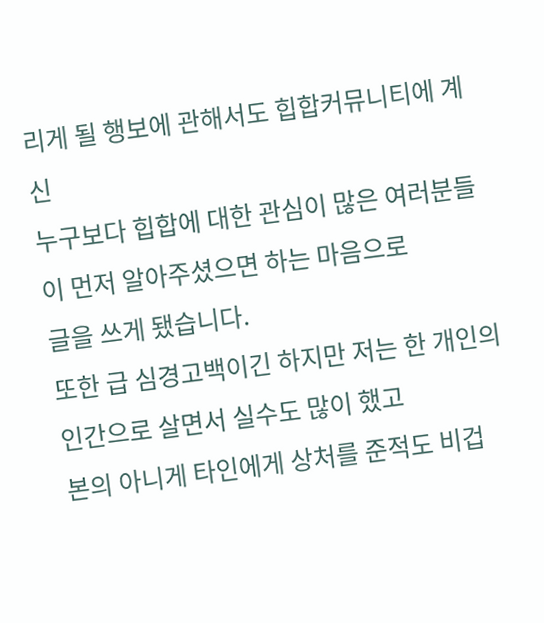리게 될 행보에 관해서도 힙합커뮤니티에 계신
누구보다 힙합에 대한 관심이 많은 여러분들이 먼저 알아주셨으면 하는 마음으로
글을 쓰게 됐습니다.
또한 급 심경고백이긴 하지만 저는 한 개인의 인간으로 살면서 실수도 많이 했고
본의 아니게 타인에게 상처를 준적도 비겁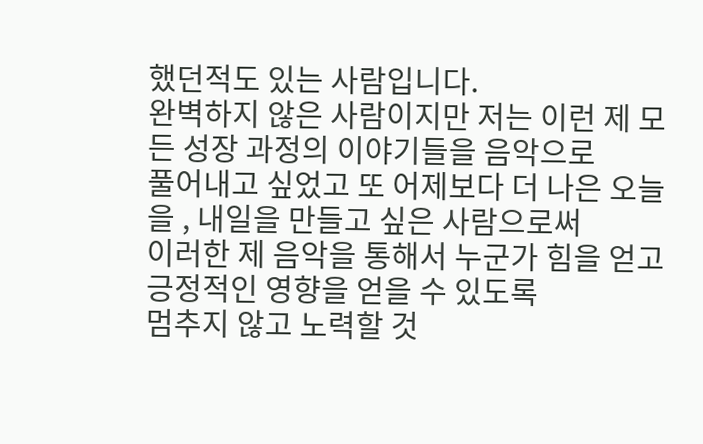했던적도 있는 사람입니다.
완벽하지 않은 사람이지만 저는 이런 제 모든 성장 과정의 이야기들을 음악으로
풀어내고 싶었고 또 어제보다 더 나은 오늘을 , 내일을 만들고 싶은 사람으로써
이러한 제 음악을 통해서 누군가 힘을 얻고 긍정적인 영향을 얻을 수 있도록
멈추지 않고 노력할 것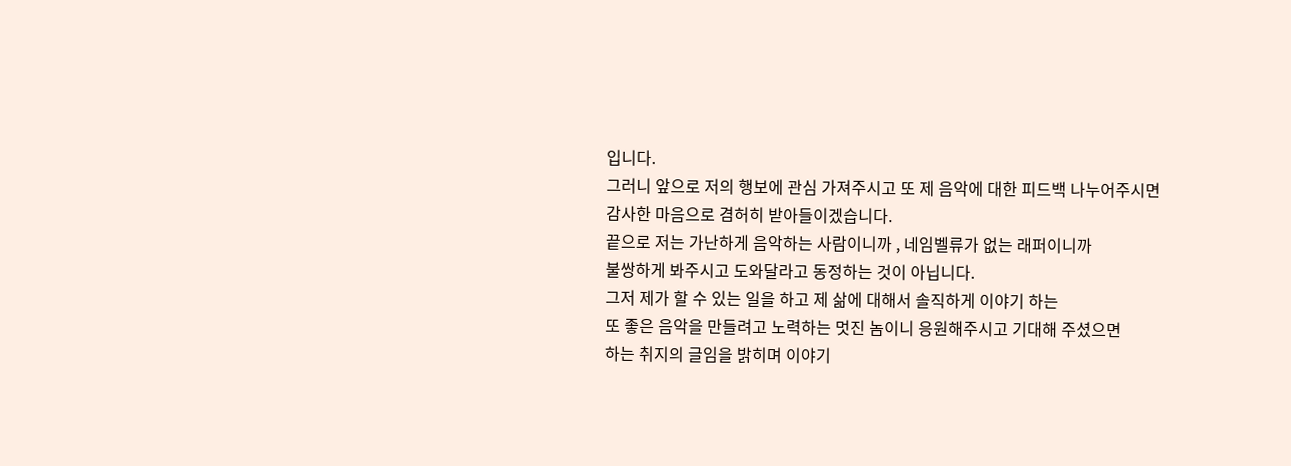입니다.
그러니 앞으로 저의 행보에 관심 가져주시고 또 제 음악에 대한 피드백 나누어주시면
감사한 마음으로 겸허히 받아들이겠습니다.
끝으로 저는 가난하게 음악하는 사람이니까 , 네임벨류가 없는 래퍼이니까
불쌍하게 봐주시고 도와달라고 동정하는 것이 아닙니다.
그저 제가 할 수 있는 일을 하고 제 삶에 대해서 솔직하게 이야기 하는
또 좋은 음악을 만들려고 노력하는 멋진 놈이니 응원해주시고 기대해 주셨으면
하는 취지의 글임을 밝히며 이야기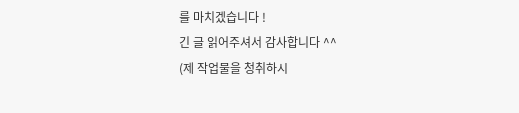를 마치겠습니다 !
긴 글 읽어주셔서 감사합니다 ^^
(제 작업물을 청취하시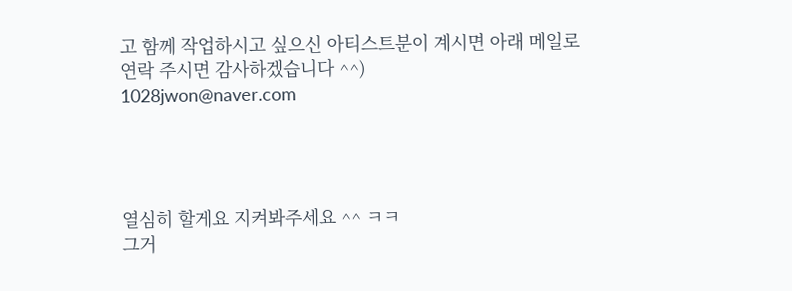고 함께 작업하시고 싶으신 아티스트분이 계시면 아래 메일로
연락 주시면 감사하겠습니다 ^^)
1028jwon@naver.com




열심히 할게요 지켜봐주세요 ^^ ㅋㅋ
그거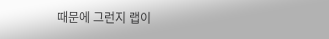때문에 그런지 랩이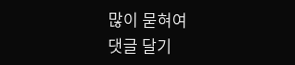많이 묻혀여
댓글 달기